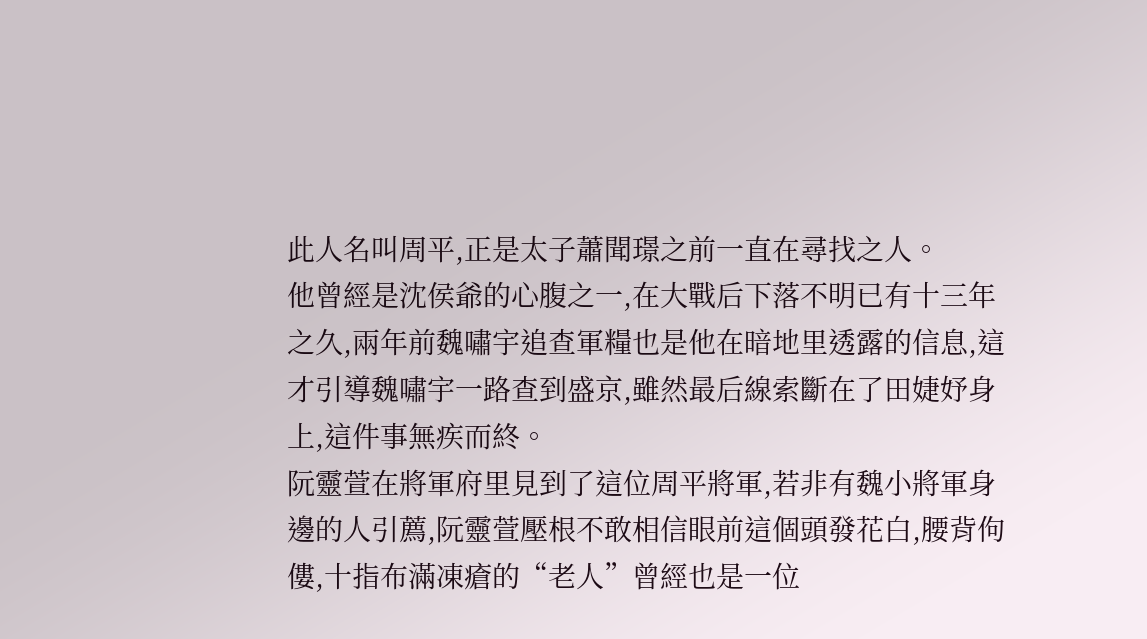此人名叫周平,正是太子蕭聞璟之前一直在尋找之人。
他曾經是沈侯爺的心腹之一,在大戰后下落不明已有十三年之久,兩年前魏嘯宇追查軍糧也是他在暗地里透露的信息,這才引導魏嘯宇一路查到盛京,雖然最后線索斷在了田婕妤身上,這件事無疾而終。
阮靈萱在將軍府里見到了這位周平將軍,若非有魏小將軍身邊的人引薦,阮靈萱壓根不敢相信眼前這個頭發花白,腰背佝僂,十指布滿凍瘡的“老人”曾經也是一位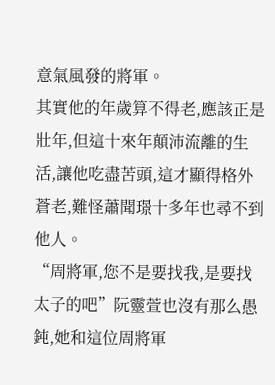意氣風發的將軍。
其實他的年歲算不得老,應該正是壯年,但這十來年顛沛流離的生活,讓他吃盡苦頭,這才顯得格外蒼老,難怪蕭聞璟十多年也尋不到他人。
“周將軍,您不是要找我,是要找太子的吧”阮靈萱也沒有那么愚鈍,她和這位周將軍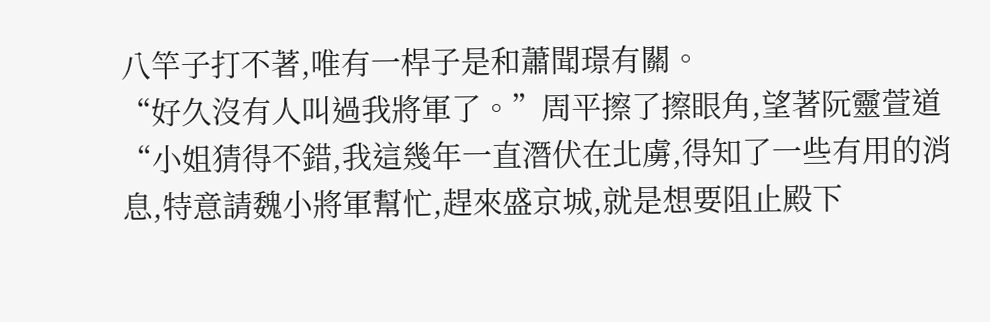八竿子打不著,唯有一桿子是和蕭聞璟有關。
“好久沒有人叫過我將軍了。”周平擦了擦眼角,望著阮靈萱道“小姐猜得不錯,我這幾年一直潛伏在北虜,得知了一些有用的消息,特意請魏小將軍幫忙,趕來盛京城,就是想要阻止殿下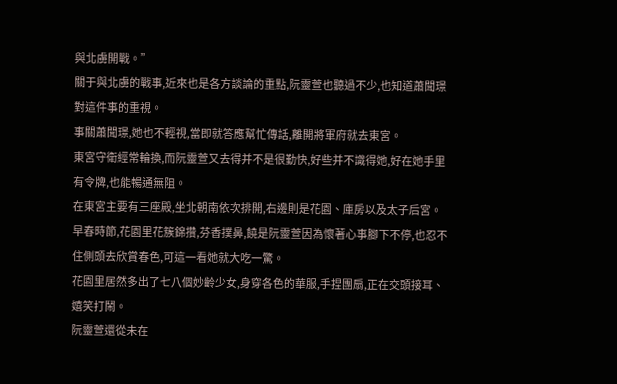與北虜開戰。”
關于與北虜的戰事,近來也是各方談論的重點,阮靈萱也聽過不少,也知道蕭聞璟對這件事的重視。
事關蕭聞璟,她也不輕視,當即就答應幫忙傳話,離開將軍府就去東宮。
東宮守衛經常輪換,而阮靈萱又去得并不是很勤快,好些并不識得她,好在她手里有令牌,也能暢通無阻。
在東宮主要有三座殿,坐北朝南依次排開,右邊則是花園、庫房以及太子后宮。
早春時節,花園里花簇錦攢,芬香撲鼻,饒是阮靈萱因為懷著心事腳下不停,也忍不住側頭去欣賞春色,可這一看她就大吃一驚。
花園里居然多出了七八個妙齡少女,身穿各色的華服,手捏團扇,正在交頭接耳、嬉笑打鬧。
阮靈萱還從未在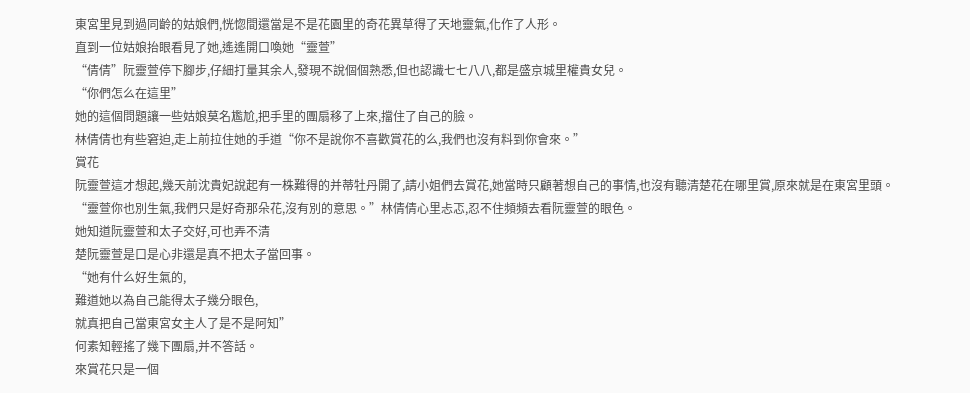東宮里見到過同齡的姑娘們,恍惚間還當是不是花園里的奇花異草得了天地靈氣,化作了人形。
直到一位姑娘抬眼看見了她,遙遙開口喚她“靈萱”
“倩倩”阮靈萱停下腳步,仔細打量其余人,發現不說個個熟悉,但也認識七七八八,都是盛京城里權貴女兒。
“你們怎么在這里”
她的這個問題讓一些姑娘莫名尷尬,把手里的團扇移了上來,擋住了自己的臉。
林倩倩也有些窘迫,走上前拉住她的手道“你不是說你不喜歡賞花的么,我們也沒有料到你會來。”
賞花
阮靈萱這才想起,幾天前沈貴妃說起有一株難得的并蒂牡丹開了,請小姐們去賞花,她當時只顧著想自己的事情,也沒有聽清楚花在哪里賞,原來就是在東宮里頭。
“靈萱你也別生氣,我們只是好奇那朵花,沒有別的意思。”林倩倩心里忐忑,忍不住頻頻去看阮靈萱的眼色。
她知道阮靈萱和太子交好,可也弄不清
楚阮靈萱是口是心非還是真不把太子當回事。
“她有什么好生氣的,
難道她以為自己能得太子幾分眼色,
就真把自己當東宮女主人了是不是阿知”
何素知輕搖了幾下團扇,并不答話。
來賞花只是一個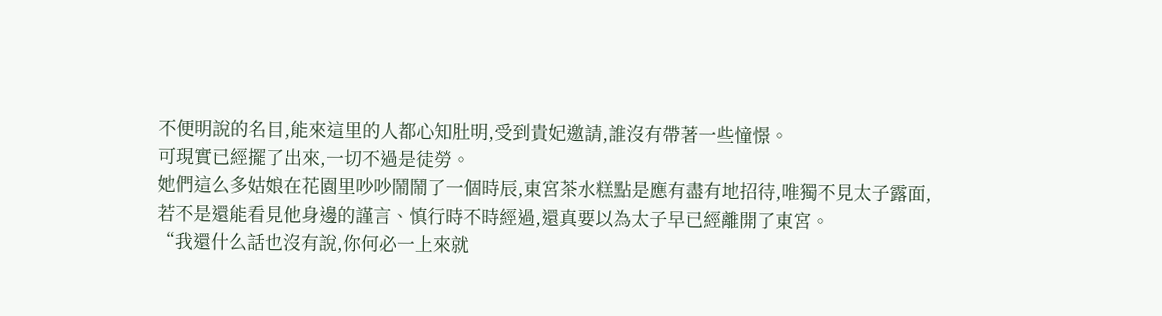不便明說的名目,能來這里的人都心知肚明,受到貴妃邀請,誰沒有帶著一些憧憬。
可現實已經擺了出來,一切不過是徒勞。
她們這么多姑娘在花園里吵吵鬧鬧了一個時辰,東宮茶水糕點是應有盡有地招待,唯獨不見太子露面,若不是還能看見他身邊的謹言、慎行時不時經過,還真要以為太子早已經離開了東宮。
“我還什么話也沒有說,你何必一上來就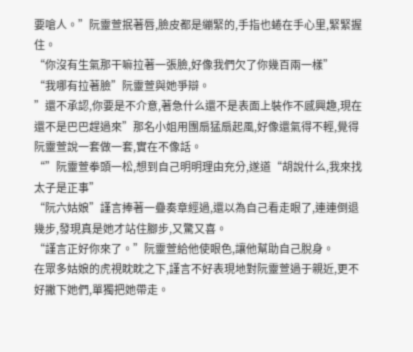要嗆人。”阮靈萱抿著唇,臉皮都是繃緊的,手指也蜷在手心里,緊緊握住。
“你沒有生氣那干嘛拉著一張臉,好像我們欠了你幾百兩一樣”
“我哪有拉著臉”阮靈萱與她爭辯。
”還不承認,你要是不介意,著急什么還不是表面上裝作不感興趣,現在還不是巴巴趕過來”那名小姐用團扇猛扇起風,好像還氣得不輕,覺得阮靈萱說一套做一套,實在不像話。
“”阮靈萱拳頭一松,想到自己明明理由充分,遂道“胡說什么,我來找太子是正事”
“阮六姑娘”謹言捧著一疊奏章經過,還以為自己看走眼了,連連倒退幾步,發現真是她才站住腳步,又驚又喜。
“謹言正好你來了。”阮靈萱給他使眼色,讓他幫助自己脫身。
在眾多姑娘的虎視眈眈之下,謹言不好表現地對阮靈萱過于親近,更不好撇下她們,單獨把她帶走。